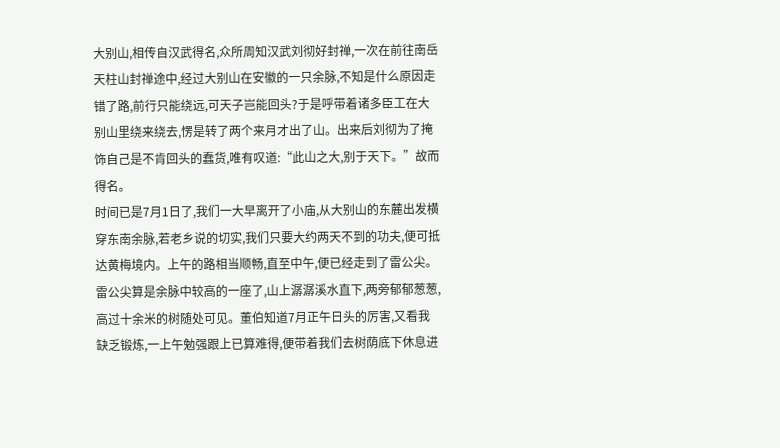大别山,相传自汉武得名,众所周知汉武刘彻好封禅,一次在前往南岳天柱山封禅途中,经过大别山在安徽的一只余脉,不知是什么原因走错了路,前行只能绕远,可天子岂能回头?于是呼带着诸多臣工在大别山里绕来绕去,愣是转了两个来月才出了山。出来后刘彻为了掩饰自己是不肯回头的蠢货,唯有叹道:“此山之大,别于天下。”故而得名。
时间已是7月1日了,我们一大早离开了小庙,从大别山的东麓出发横穿东南余脉,若老乡说的切实,我们只要大约两天不到的功夫,便可抵达黄梅境内。上午的路相当顺畅,直至中午,便已经走到了雷公尖。雷公尖算是余脉中较高的一座了,山上潺潺溪水直下,两旁郁郁葱葱,高过十余米的树随处可见。董伯知道7月正午日头的厉害,又看我缺乏锻炼,一上午勉强跟上已算难得,便带着我们去树荫底下休息进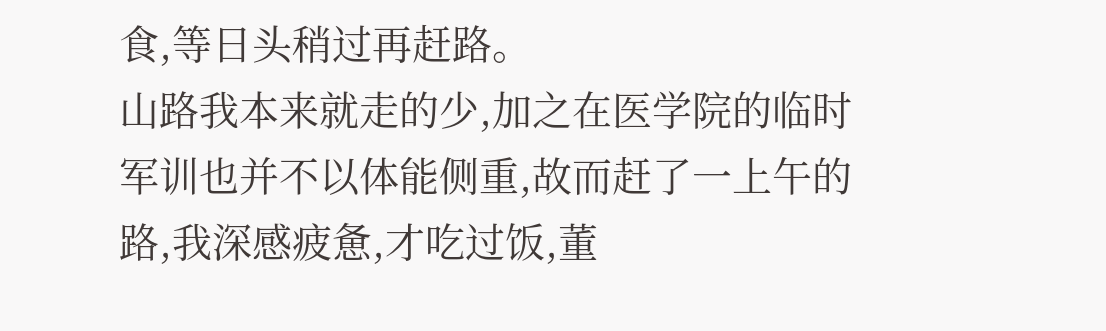食,等日头稍过再赶路。
山路我本来就走的少,加之在医学院的临时军训也并不以体能侧重,故而赶了一上午的路,我深感疲惫,才吃过饭,董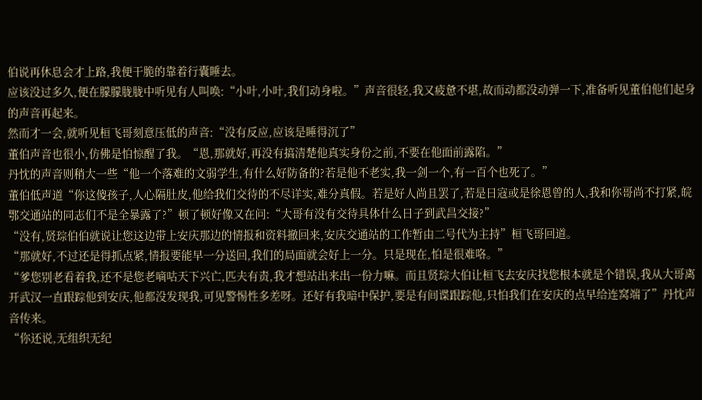伯说再休息会才上路,我便干脆的靠着行囊睡去。
应该没过多久,便在朦朦胧胧中听见有人叫唤:“小叶,小叶,我们动身啦。”声音很轻,我又疲惫不堪,故而动都没动弹一下,准备听见董伯他们起身的声音再起来。
然而才一会,就听见桓飞哥刻意压低的声音:“没有反应,应该是睡得沉了”
董伯声音也很小,仿佛是怕惊醒了我。“恩,那就好,再没有搞清楚他真实身份之前,不要在他面前露陷。”
丹忱的声音则稍大一些“他一个落难的文弱学生,有什么好防备的?若是他不老实,我一剑一个,有一百个也死了。”
董伯低声道“你这傻孩子,人心隔肚皮,他给我们交待的不尽详实,难分真假。若是好人尚且罢了,若是日寇或是徐恩曾的人,我和你哥尚不打紧,皖鄂交通站的同志们不是全暴露了?”顿了顿好像又在问:“大哥有没有交待具体什么日子到武昌交接?”
“没有,贤琮伯伯就说让您这边带上安庆那边的情报和资料撤回来,安庆交通站的工作暂由二号代为主持”桓飞哥回道。
“那就好,不过还是得抓点紧,情报要能早一分送回,我们的局面就会好上一分。只是现在,怕是很难咯。”
“爹您别老看着我,还不是您老嘀咕天下兴亡,匹夫有责,我才想站出来出一份力嘛。而且贤琮大伯让桓飞去安庆找您根本就是个错误,我从大哥离开武汉一直跟踪他到安庆,他都没发现我,可见警惕性多差呀。还好有我暗中保护,要是有间谍跟踪他,只怕我们在安庆的点早给连窝端了”丹忱声音传来。
“你还说,无组织无纪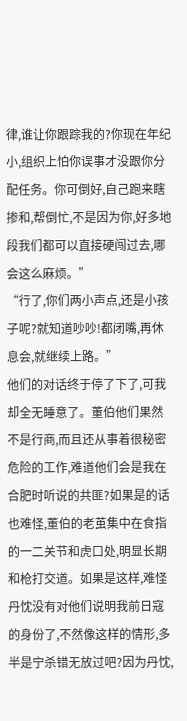律,谁让你跟踪我的?你现在年纪小,组织上怕你误事才没跟你分配任务。你可倒好,自己跑来瞎掺和,帮倒忙,不是因为你,好多地段我们都可以直接硬闯过去,哪会这么麻烦。”
“行了,你们两小声点,还是小孩子呢?就知道吵吵!都闭嘴,再休息会,就继续上路。”
他们的对话终于停了下了,可我却全无睡意了。董伯他们果然不是行商,而且还从事着很秘密危险的工作,难道他们会是我在合肥时听说的共匪?如果是的话也难怪,董伯的老茧集中在食指的一二关节和虎口处,明显长期和枪打交道。如果是这样,难怪丹忱没有对他们说明我前日寇的身份了,不然像这样的情形,多半是宁杀错无放过吧?因为丹忱,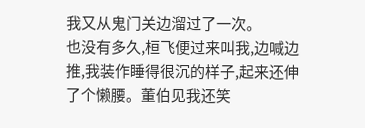我又从鬼门关边溜过了一次。
也没有多久,桓飞便过来叫我,边喊边推,我装作睡得很沉的样子,起来还伸了个懒腰。董伯见我还笑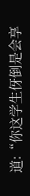道:“你这学生伢倒是会享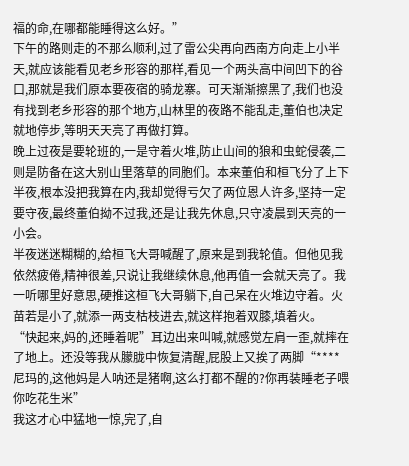福的命,在哪都能睡得这么好。”
下午的路则走的不那么顺利,过了雷公尖再向西南方向走上小半天,就应该能看见老乡形容的那样,看见一个两头高中间凹下的谷口,那就是我们原本要夜宿的骑龙寨。可天渐渐擦黑了,我们也没有找到老乡形容的那个地方,山林里的夜路不能乱走,董伯也决定就地停步,等明天天亮了再做打算。
晚上过夜是要轮班的,一是守着火堆,防止山间的狼和虫蛇侵袭,二则是防备在这大别山里落草的同胞们。本来董伯和桓飞分了上下半夜,根本没把我算在内,我却觉得亏欠了两位恩人许多,坚持一定要守夜,最终董伯拗不过我,还是让我先休息,只守凌晨到天亮的一小会。
半夜迷迷糊糊的,给桓飞大哥喊醒了,原来是到我轮值。但他见我依然疲倦,精神很差,只说让我继续休息,他再值一会就天亮了。我一听哪里好意思,硬推这桓飞大哥躺下,自己呆在火堆边守着。火苗若是小了,就添一两支枯枝进去,就这样抱着双膝,填着火。
“快起来,妈的,还睡着呢”耳边出来叫喊,就感觉左肩一歪,就摔在了地上。还没等我从朦胧中恢复清醒,屁股上又挨了两脚“****尼玛的,这他妈是人呐还是猪啊,这么打都不醒的?你再装睡老子喂你吃花生米”
我这才心中猛地一惊,完了,自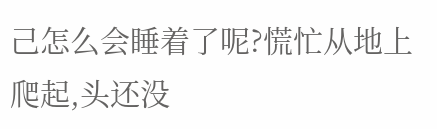己怎么会睡着了呢?慌忙从地上爬起,头还没